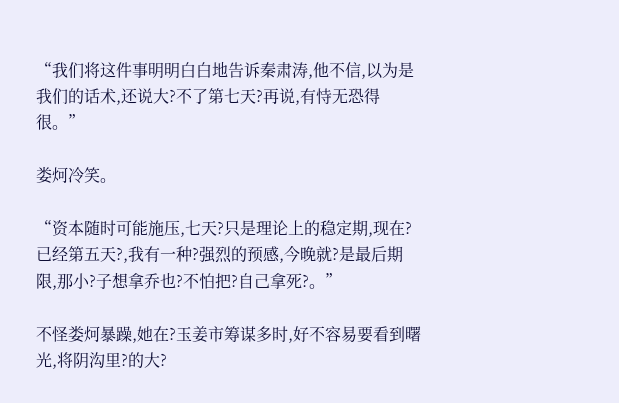“我们将这件事明明白白地告诉秦肃涛,他不信,以为是我们的话术,还说大?不了第七天?再说,有恃无恐得很。”

娄炣冷笑。

“资本随时可能施压,七天?只是理论上的稳定期,现在?已经第五天?,我有一种?强烈的预感,今晚就?是最后期限,那小?子想拿乔也?不怕把?自己拿死?。”

不怪娄炣暴躁,她在?玉姜市筹谋多时,好不容易要看到曙光,将阴沟里?的大?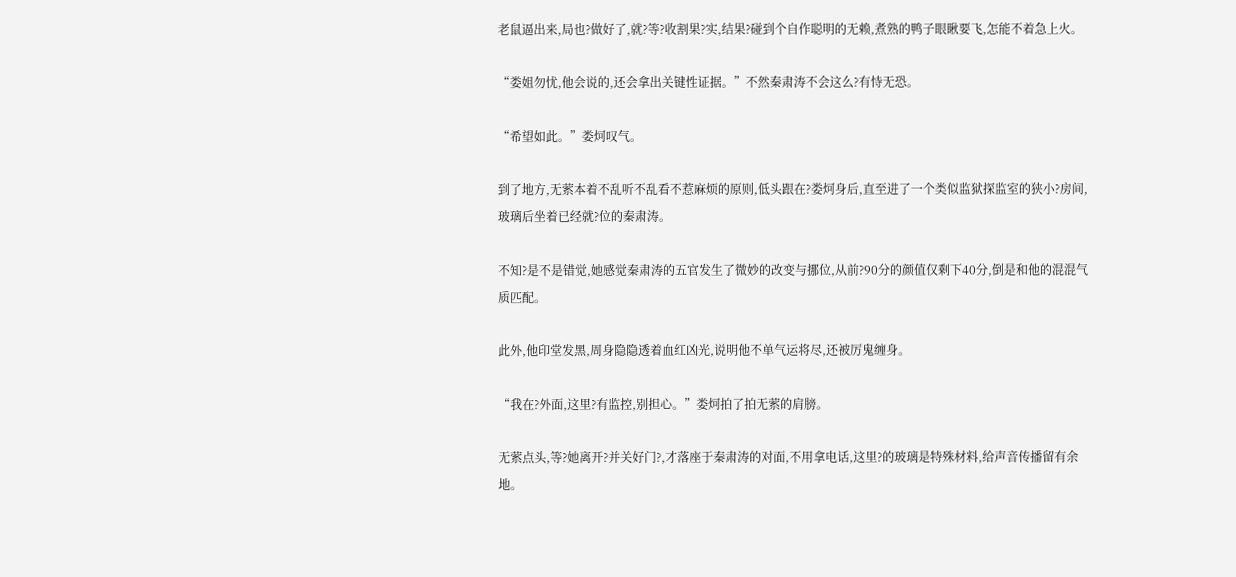老鼠逼出来,局也?做好了,就?等?收割果?实,结果?碰到个自作聪明的无赖,煮熟的鸭子眼瞅要飞,怎能不着急上火。

“娄姐勿忧,他会说的,还会拿出关键性证据。”不然秦肃涛不会这么?有恃无恐。

“希望如此。”娄炣叹气。

到了地方,无萦本着不乱听不乱看不惹麻烦的原则,低头跟在?娄炣身后,直至进了一个类似监狱探监室的狭小?房间,玻璃后坐着已经就?位的秦肃涛。

不知?是不是错觉,她感觉秦肃涛的五官发生了微妙的改变与挪位,从前?90分的颜值仅剩下40分,倒是和他的混混气质匹配。

此外,他印堂发黑,周身隐隐透着血红凶光,说明他不单气运将尽,还被厉鬼缠身。

“我在?外面,这里?有监控,别担心。”娄炣拍了拍无萦的肩膀。

无萦点头,等?她离开?并关好门?,才落座于秦肃涛的对面,不用拿电话,这里?的玻璃是特殊材料,给声音传播留有余地。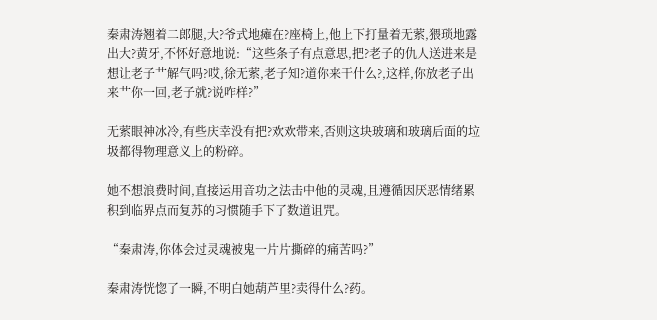秦肃涛翘着二郎腿,大?爷式地瘫在?座椅上,他上下打量着无萦,猥琐地露出大?黄牙,不怀好意地说:“这些条子有点意思,把?老子的仇人送进来是想让老子艹解气吗?哎,徐无萦,老子知?道你来干什么?,这样,你放老子出来艹你一回,老子就?说咋样?”

无萦眼神冰冷,有些庆幸没有把?欢欢带来,否则这块玻璃和玻璃后面的垃圾都得物理意义上的粉碎。

她不想浪费时间,直接运用音功之法击中他的灵魂,且遵循因厌恶情绪累积到临界点而复苏的习惯随手下了数道诅咒。

“秦肃涛,你体会过灵魂被鬼一片片撕碎的痛苦吗?”

秦肃涛恍惚了一瞬,不明白她葫芦里?卖得什么?药。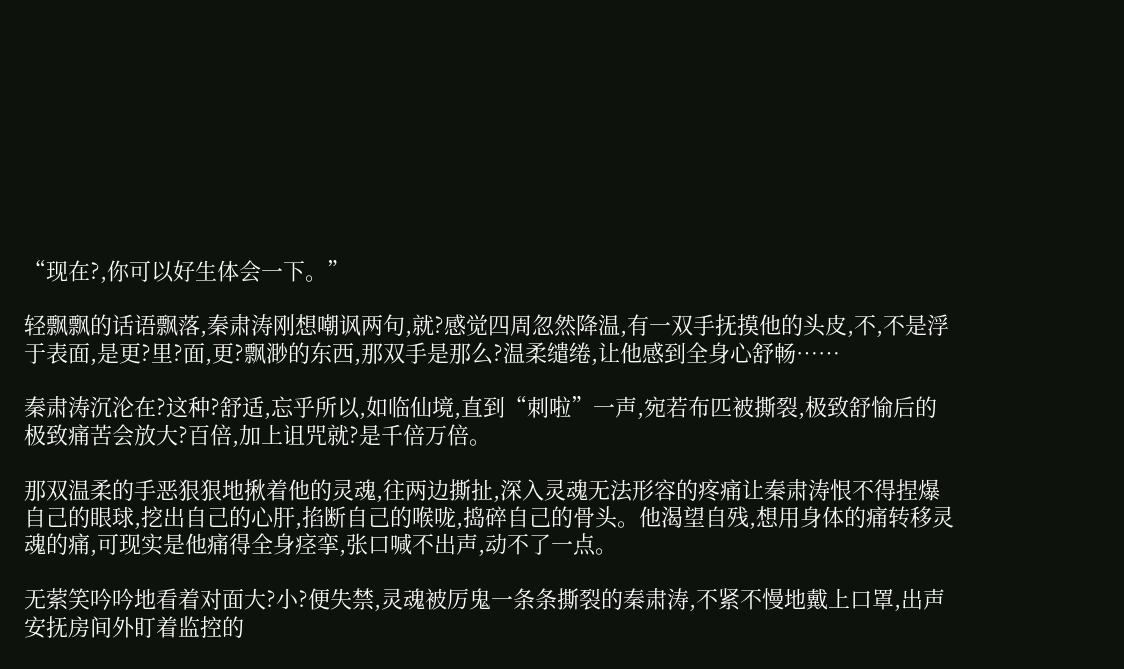“现在?,你可以好生体会一下。”

轻飘飘的话语飘落,秦肃涛刚想嘲讽两句,就?感觉四周忽然降温,有一双手抚摸他的头皮,不,不是浮于表面,是更?里?面,更?飘渺的东西,那双手是那么?温柔缱绻,让他感到全身心舒畅……

秦肃涛沉沦在?这种?舒适,忘乎所以,如临仙境,直到“刺啦”一声,宛若布匹被撕裂,极致舒愉后的极致痛苦会放大?百倍,加上诅咒就?是千倍万倍。

那双温柔的手恶狠狠地揪着他的灵魂,往两边撕扯,深入灵魂无法形容的疼痛让秦肃涛恨不得捏爆自己的眼球,挖出自己的心肝,掐断自己的喉咙,捣碎自己的骨头。他渴望自残,想用身体的痛转移灵魂的痛,可现实是他痛得全身痉挛,张口喊不出声,动不了一点。

无萦笑吟吟地看着对面大?小?便失禁,灵魂被厉鬼一条条撕裂的秦肃涛,不紧不慢地戴上口罩,出声安抚房间外盯着监控的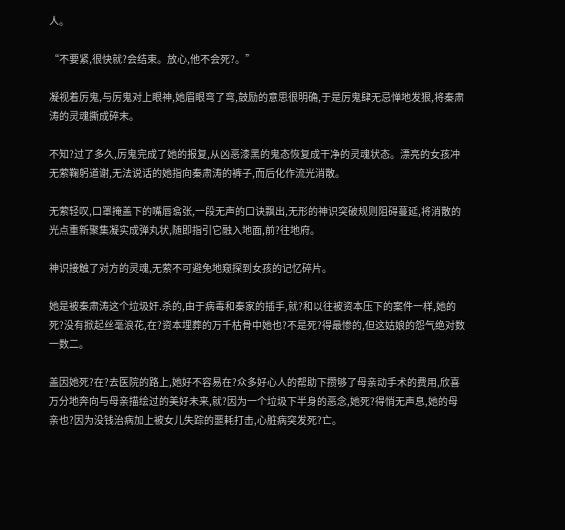人。

“不要紧,很快就?会结束。放心,他不会死?。”

凝视着厉鬼,与厉鬼对上眼神,她眉眼弯了弯,鼓励的意思很明确,于是厉鬼肆无忌惮地发狠,将秦肃涛的灵魂撕成碎末。

不知?过了多久,厉鬼完成了她的报复,从凶恶漆黑的鬼态恢复成干净的灵魂状态。漂亮的女孩冲无萦鞠躬道谢,无法说话的她指向秦肃涛的裤子,而后化作流光消散。

无萦轻叹,口罩掩盖下的嘴唇翕张,一段无声的口诀飘出,无形的神识突破规则阻碍蔓延,将消散的光点重新聚集凝实成弹丸状,随即指引它融入地面,前?往地府。

神识接触了对方的灵魂,无萦不可避免地窥探到女孩的记忆碎片。

她是被秦肃涛这个垃圾奸.杀的,由于病毒和秦家的插手,就?和以往被资本压下的案件一样,她的死?没有掀起丝毫浪花,在?资本埋葬的万千枯骨中她也?不是死?得最惨的,但这姑娘的怨气绝对数一数二。

盖因她死?在?去医院的路上,她好不容易在?众多好心人的帮助下攒够了母亲动手术的费用,欣喜万分地奔向与母亲描绘过的美好未来,就?因为一个垃圾下半身的恶念,她死?得悄无声息,她的母亲也?因为没钱治病加上被女儿失踪的噩耗打击,心脏病突发死?亡。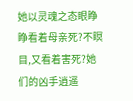她以灵魂之态眼睁睁看着母亲死?不瞑目,又看着害死?她们的凶手逍遥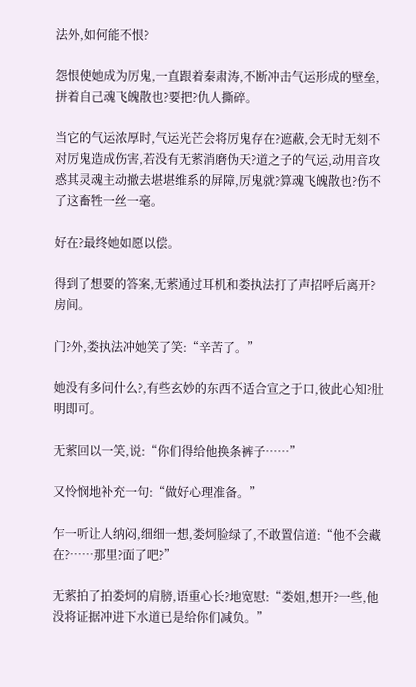法外,如何能不恨?

怨恨使她成为厉鬼,一直跟着秦肃涛,不断冲击气运形成的壁垒,拼着自己魂飞魄散也?要把?仇人撕碎。

当它的气运浓厚时,气运光芒会将厉鬼存在?遮蔽,会无时无刻不对厉鬼造成伤害,若没有无萦消磨伪天?道之子的气运,动用音攻惑其灵魂主动撤去堪堪维系的屏障,厉鬼就?算魂飞魄散也?伤不了这畜牲一丝一毫。

好在?最终她如愿以偿。

得到了想要的答案,无萦通过耳机和娄执法打了声招呼后离开?房间。

门?外,娄执法冲她笑了笑:“辛苦了。”

她没有多问什么?,有些玄妙的东西不适合宣之于口,彼此心知?肚明即可。

无萦回以一笑,说:“你们得给他换条裤子……”

又怜悯地补充一句:“做好心理准备。”

乍一听让人纳闷,细细一想,娄炣脸绿了,不敢置信道:“他不会藏在?……那里?面了吧?”

无萦拍了拍娄炣的肩膀,语重心长?地宽慰:“娄姐,想开?一些,他没将证据冲进下水道已是给你们减负。”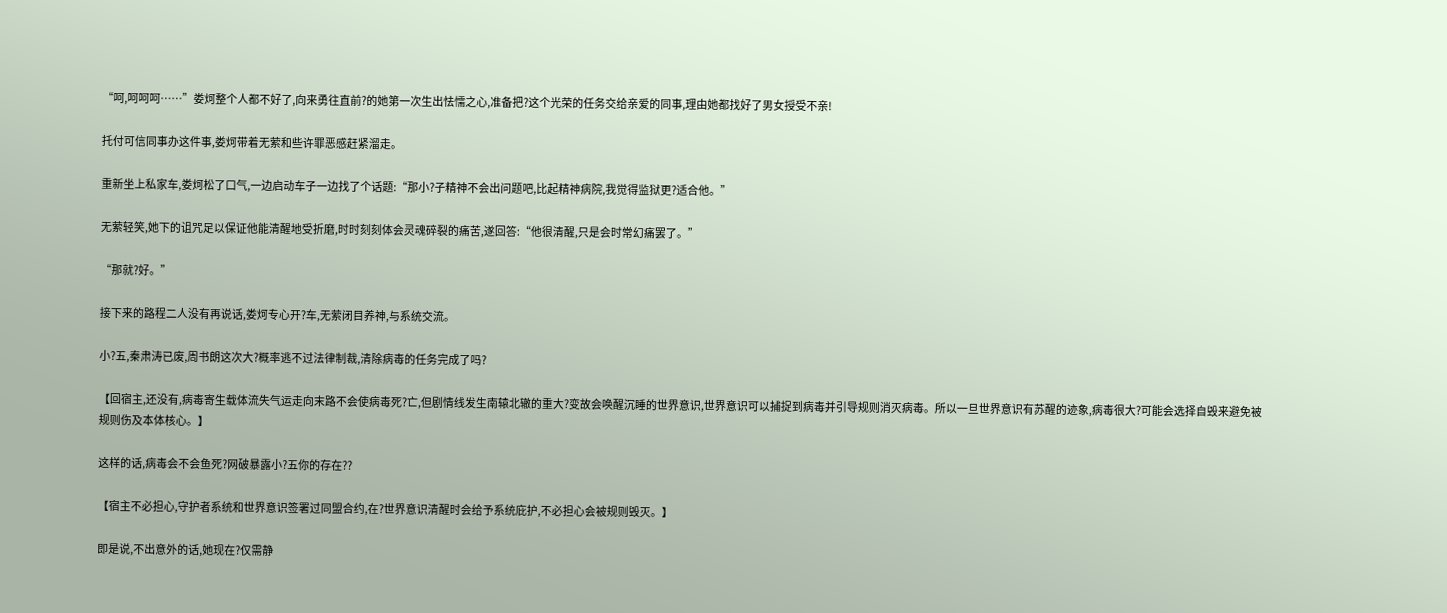“呵,呵呵呵……”娄炣整个人都不好了,向来勇往直前?的她第一次生出怯懦之心,准备把?这个光荣的任务交给亲爱的同事,理由她都找好了男女授受不亲!

托付可信同事办这件事,娄炣带着无萦和些许罪恶感赶紧溜走。

重新坐上私家车,娄炣松了口气,一边启动车子一边找了个话题:“那小?子精神不会出问题吧,比起精神病院,我觉得监狱更?适合他。”

无萦轻笑,她下的诅咒足以保证他能清醒地受折磨,时时刻刻体会灵魂碎裂的痛苦,遂回答:“他很清醒,只是会时常幻痛罢了。”

“那就?好。”

接下来的路程二人没有再说话,娄炣专心开?车,无萦闭目养神,与系统交流。

小?五,秦肃涛已废,周书朗这次大?概率逃不过法律制裁,清除病毒的任务完成了吗?

【回宿主,还没有,病毒寄生载体流失气运走向末路不会使病毒死?亡,但剧情线发生南辕北辙的重大?变故会唤醒沉睡的世界意识,世界意识可以捕捉到病毒并引导规则消灭病毒。所以一旦世界意识有苏醒的迹象,病毒很大?可能会选择自毁来避免被规则伤及本体核心。】

这样的话,病毒会不会鱼死?网破暴露小?五你的存在??

【宿主不必担心,守护者系统和世界意识签署过同盟合约,在?世界意识清醒时会给予系统庇护,不必担心会被规则毁灭。】

即是说,不出意外的话,她现在?仅需静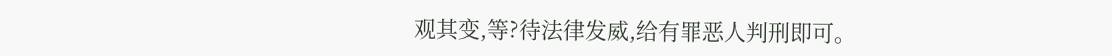观其变,等?待法律发威,给有罪恶人判刑即可。